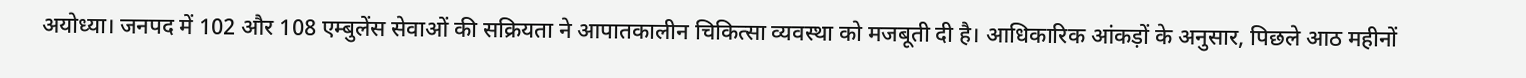अयोध्या। जनपद में 102 और 108 एम्बुलेंस सेवाओं की सक्रियता ने आपातकालीन चिकित्सा व्यवस्था को मजबूती दी है। आधिकारिक आंकड़ों के अनुसार, पिछले आठ महीनों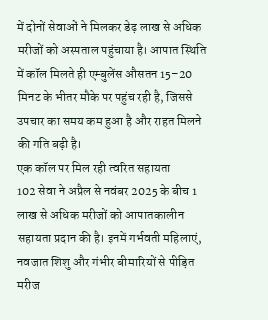में दोनों सेवाओं ने मिलकर डेढ़ लाख से अधिक मरीजों को अस्पताल पहुंचाया है। आपात स्थिति में कॉल मिलते ही एम्बुलेंस औसतन 15–20 मिनट के भीतर मौके पर पहुंच रही है, जिससे उपचार का समय कम हुआ है और राहत मिलने की गति बढ़ी है।
एक कॉल पर मिल रही त्वरित सहायता
102 सेवा ने अप्रैल से नवंबर 2025 के बीच 1 लाख से अधिक मरीजों को आपातकालीन सहायता प्रदान की है। इनमें गर्भवती महिलाएं, नवजात शिशु और गंभीर बीमारियों से पीड़ित मरीज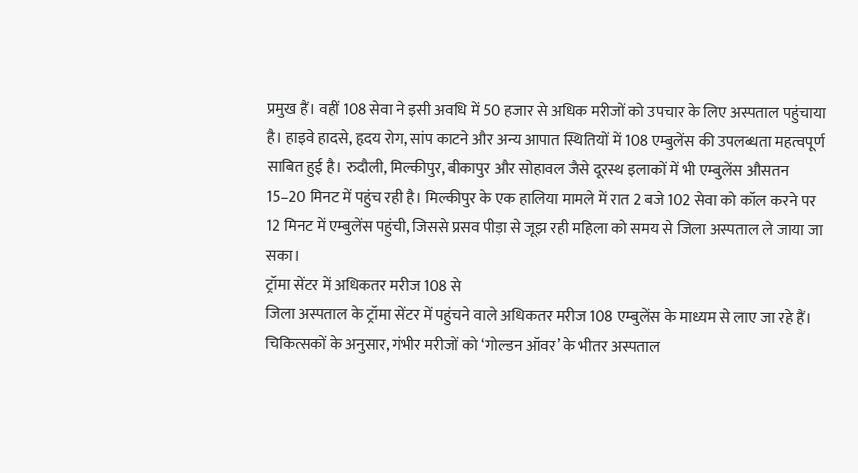प्रमुख हैं। वहीं 108 सेवा ने इसी अवधि में 50 हजार से अधिक मरीजों को उपचार के लिए अस्पताल पहुंचाया है। हाइवे हादसे, हृदय रोग, सांप काटने और अन्य आपात स्थितियों में 108 एम्बुलेंस की उपलब्धता महत्वपूर्ण साबित हुई है। रुदौली, मिल्कीपुर, बीकापुर और सोहावल जैसे दूरस्थ इलाकों में भी एम्बुलेंस औसतन 15–20 मिनट में पहुंच रही है। मिल्कीपुर के एक हालिया मामले में रात 2 बजे 102 सेवा को कॉल करने पर 12 मिनट में एम्बुलेंस पहुंची, जिससे प्रसव पीड़ा से जूझ रही महिला को समय से जिला अस्पताल ले जाया जा सका।
ट्रॉमा सेंटर में अधिकतर मरीज 108 से
जिला अस्पताल के ट्रॉमा सेंटर में पहुंचने वाले अधिकतर मरीज 108 एम्बुलेंस के माध्यम से लाए जा रहे हैं। चिकित्सकों के अनुसार, गंभीर मरीजों को ‘गोल्डन ऑवर’ के भीतर अस्पताल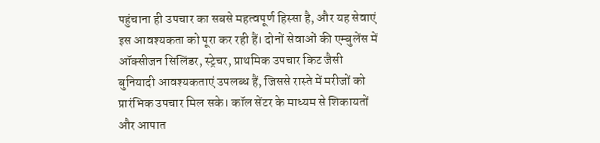पहुंचाना ही उपचार का सबसे महत्वपूर्ण हिस्सा है, और यह सेवाएं इस आवश्यकता को पूरा कर रही हैं। दोनों सेवाओं की एम्बुलेंस में ऑक्सीजन सिलिंडर, स्ट्रेचर, प्राथमिक उपचार किट जैसी बुनियादी आवश्यकताएं उपलब्ध हैं, जिससे रास्ते में मरीजों को प्रारंभिक उपचार मिल सके। कॉल सेंटर के माध्यम से शिकायतों और आपात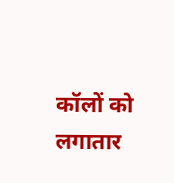कॉलों को लगातार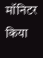मॉनिटर किया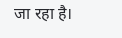जा रहा है।